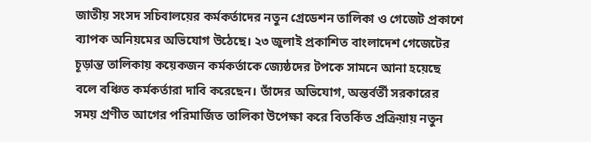জাতীয় সংসদ সচিবালয়ের কর্মকর্তাদের নতুন গ্রেডেশন তালিকা ও গেজেট প্রকাশে ব্যাপক অনিয়মের অভিযোগ উঠেছে। ২৩ জুলাই প্রকাশিত বাংলাদেশ গেজেটের চূড়ান্ত তালিকায় কয়েকজন কর্মকর্তাকে জ্যেষ্ঠদের টপকে সামনে আনা হয়েছে বলে বঞ্চিত কর্মকর্তারা দাবি করেছেন। তাঁদের অভিযোগ, অন্তর্বর্তী সরকারের সময় প্রণীত আগের পরিমার্জিত তালিকা উপেক্ষা করে বিতর্কিত প্রক্রিয়ায় নতুন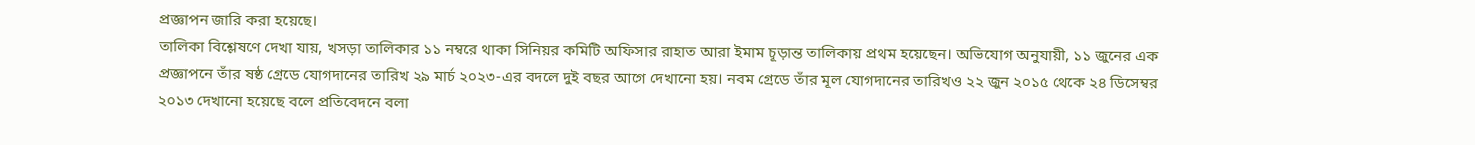প্রজ্ঞাপন জারি করা হয়েছে।
তালিকা বিশ্লেষণে দেখা যায়, খসড়া তালিকার ১১ নম্বরে থাকা সিনিয়র কমিটি অফিসার রাহাত আরা ইমাম চূড়ান্ত তালিকায় প্রথম হয়েছেন। অভিযোগ অনুযায়ী, ১১ জুনের এক প্রজ্ঞাপনে তাঁর ষষ্ঠ গ্রেডে যোগদানের তারিখ ২৯ মার্চ ২০২৩-এর বদলে দুই বছর আগে দেখানো হয়। নবম গ্রেডে তাঁর মূল যোগদানের তারিখও ২২ জুন ২০১৫ থেকে ২৪ ডিসেম্বর ২০১৩ দেখানো হয়েছে বলে প্রতিবেদনে বলা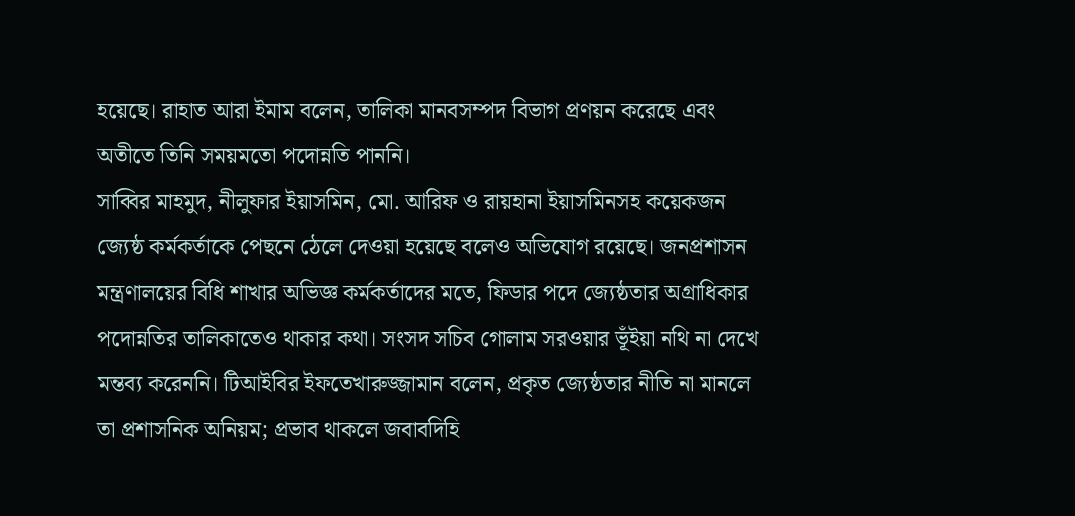হয়েছে। রাহাত আরা ইমাম বলেন, তালিকা মানবসম্পদ বিভাগ প্রণয়ন করেছে এবং অতীতে তিনি সময়মতো পদোন্নতি পাননি।
সাব্বির মাহমুদ, নীলুফার ইয়াসমিন, মো. আরিফ ও রায়হানা ইয়াসমিনসহ কয়েকজন জ্যেষ্ঠ কর্মকর্তাকে পেছনে ঠেলে দেওয়া হয়েছে বলেও অভিযোগ রয়েছে। জনপ্রশাসন মন্ত্রণালয়ের বিধি শাখার অভিজ্ঞ কর্মকর্তাদের মতে, ফিডার পদে জ্যেষ্ঠতার অগ্রাধিকার পদোন্নতির তালিকাতেও থাকার কথা। সংসদ সচিব গোলাম সরওয়ার ভূঁইয়া নথি না দেখে মন্তব্য করেননি। টিআইবির ইফতেখারুজ্জামান বলেন, প্রকৃত জ্যেষ্ঠতার নীতি না মানলে তা প্রশাসনিক অনিয়ম; প্রভাব থাকলে জবাবদিহি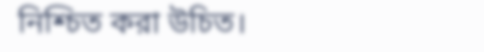নিশ্চিত করা উচিত।